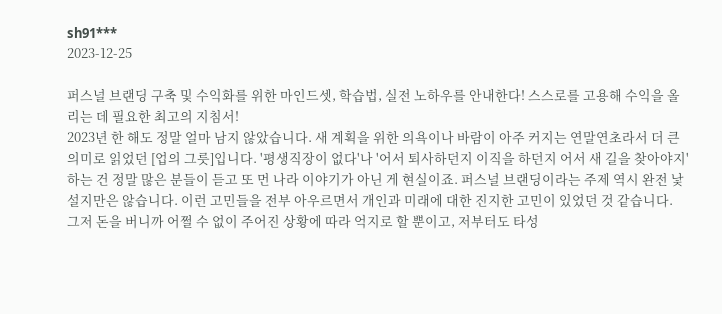sh91***
2023-12-25

퍼스널 브랜딩 구축 및 수익화를 위한 마인드셋, 학습법, 실전 노하우를 안내한다! 스스로를 고용해 수익을 올리는 데 필요한 최고의 지침서!
2023년 한 해도 정말 얼마 남지 않았습니다. 새 계획을 위한 의욕이나 바람이 아주 커지는 연말연초라서 더 큰 의미로 읽었던 [업의 그릇]입니다. '평생직장이 없다'나 '어서 퇴사하던지 이직을 하던지 어서 새 길을 찾아야지'하는 건 정말 많은 분들이 듣고 또 먼 나라 이야기가 아닌 게 현실이죠. 퍼스널 브랜딩이라는 주제 역시 완전 낯설지만은 않습니다. 이런 고민들을 전부 아우르면서 개인과 미래에 대한 진지한 고민이 있었던 것 같습니다.
그저 돈을 버니까 어쩔 수 없이 주어진 상황에 따라 억지로 할 뿐이고, 저부터도 타성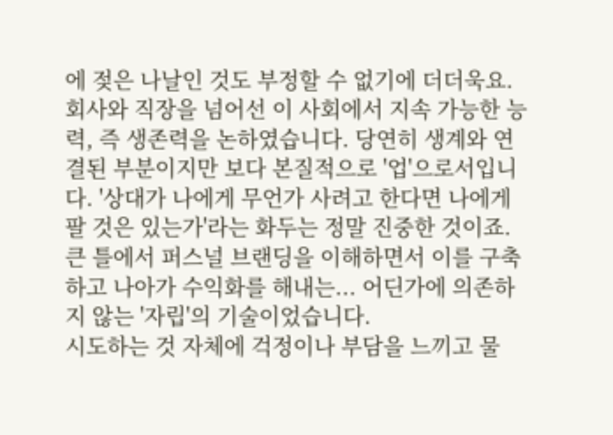에 젖은 나날인 것도 부정할 수 없기에 더더욱요. 회사와 직장을 넘어선 이 사회에서 지속 가능한 능력, 즉 생존력을 논하였습니다. 당연히 생계와 연결된 부분이지만 보다 본질적으로 '업'으로서입니다. '상대가 나에게 무언가 사려고 한다면 나에게 팔 것은 있는가'라는 화두는 정말 진중한 것이죠. 큰 틀에서 퍼스널 브랜딩을 이해하면서 이를 구축하고 나아가 수익화를 해내는... 어딘가에 의존하지 않는 '자립'의 기술이었습니다.
시도하는 것 자체에 걱정이나 부담을 느끼고 물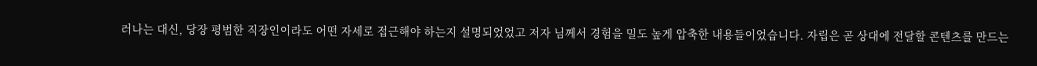러나는 대신, 당장 평범한 직장인이라도 어떤 자세로 접근해야 하는지 설명되었었고 저자 님께서 경험을 밀도 높게 압축한 내용들이었습니다. 자립은 곧 상대에 전달할 콘텐츠를 만드는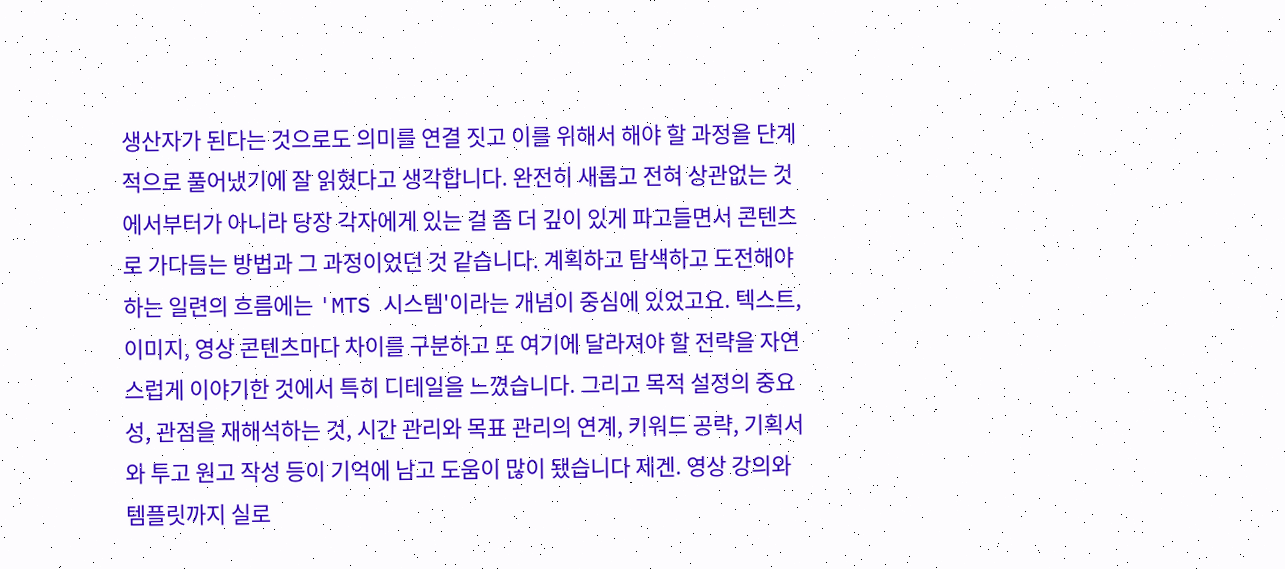생산자가 된다는 것으로도 의미를 연결 짓고 이를 위해서 해야 할 과정을 단계적으로 풀어냈기에 잘 읽혔다고 생각합니다. 완전히 새롭고 전혀 상관없는 것에서부터가 아니라 당장 각자에게 있는 걸 좀 더 깊이 있게 파고들면서 콘텐츠로 가다듬는 방법과 그 과정이었던 것 같습니다. 계획하고 탐색하고 도전해야 하는 일련의 흐름에는 'MTS 시스템'이라는 개념이 중심에 있었고요. 텍스트, 이미지, 영상 콘텐츠마다 차이를 구분하고 또 여기에 달라져야 할 전략을 자연스럽게 이야기한 것에서 특히 디테일을 느꼈습니다. 그리고 목적 설정의 중요성, 관점을 재해석하는 것, 시간 관리와 목표 관리의 연계, 키워드 공략, 기획서와 투고 원고 작성 등이 기억에 남고 도움이 많이 됐습니다 제겐. 영상 강의와 템플릿까지 실로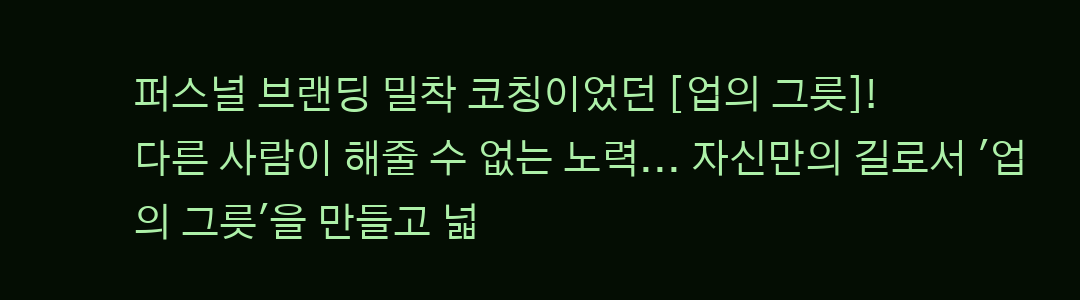퍼스널 브랜딩 밀착 코칭이었던 [업의 그릇]!
다른 사람이 해줄 수 없는 노력... 자신만의 길로서 '업의 그릇'을 만들고 넓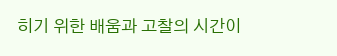히기 위한 배움과 고찰의 시간이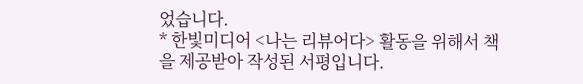었습니다.
* 한빛미디어 <나는 리뷰어다> 활동을 위해서 책을 제공받아 작성된 서평입니다.